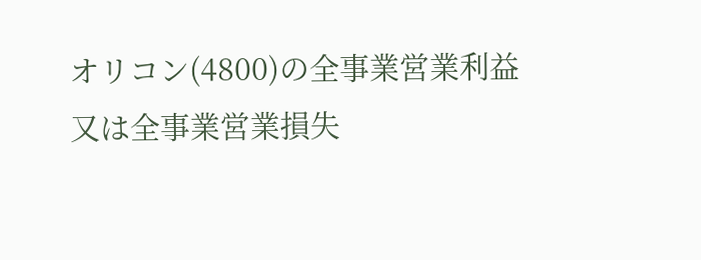オリコン(4800)の全事業営業利益又は全事業営業損失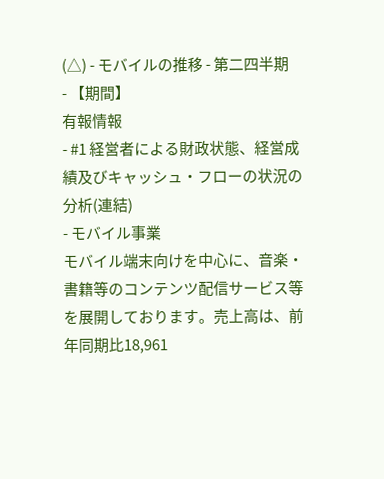(△) - モバイルの推移 - 第二四半期
- 【期間】
有報情報
- #1 経営者による財政状態、経営成績及びキャッシュ・フローの状況の分析(連結)
- モバイル事業
モバイル端末向けを中心に、音楽・書籍等のコンテンツ配信サービス等を展開しております。売上高は、前年同期比18,961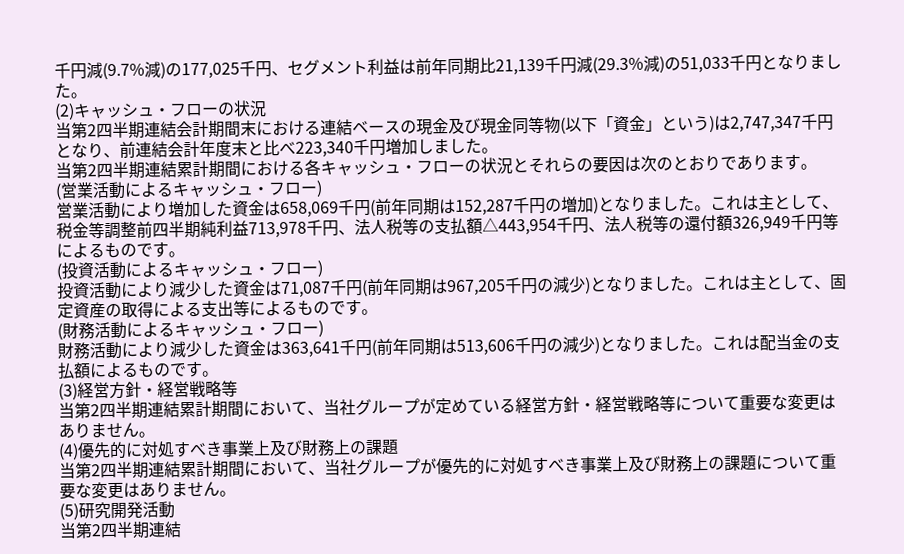千円減(9.7%減)の177,025千円、セグメント利益は前年同期比21,139千円減(29.3%減)の51,033千円となりました。
(2)キャッシュ・フローの状況
当第2四半期連結会計期間末における連結ベースの現金及び現金同等物(以下「資金」という)は2,747,347千円となり、前連結会計年度末と比べ223,340千円増加しました。
当第2四半期連結累計期間における各キャッシュ・フローの状況とそれらの要因は次のとおりであります。
(営業活動によるキャッシュ・フロー)
営業活動により増加した資金は658,069千円(前年同期は152,287千円の増加)となりました。これは主として、税金等調整前四半期純利益713,978千円、法人税等の支払額△443,954千円、法人税等の還付額326,949千円等によるものです。
(投資活動によるキャッシュ・フロー)
投資活動により減少した資金は71,087千円(前年同期は967,205千円の減少)となりました。これは主として、固定資産の取得による支出等によるものです。
(財務活動によるキャッシュ・フロー)
財務活動により減少した資金は363,641千円(前年同期は513,606千円の減少)となりました。これは配当金の支払額によるものです。
(3)経営方針・経営戦略等
当第2四半期連結累計期間において、当社グループが定めている経営方針・経営戦略等について重要な変更はありません。
(4)優先的に対処すべき事業上及び財務上の課題
当第2四半期連結累計期間において、当社グループが優先的に対処すべき事業上及び財務上の課題について重要な変更はありません。
(5)研究開発活動
当第2四半期連結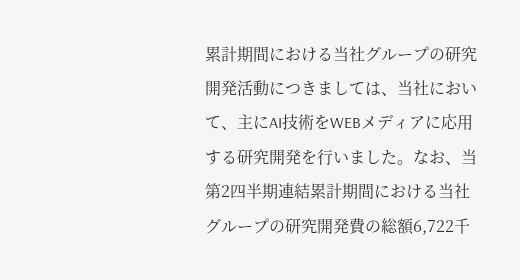累計期間における当社グループの研究開発活動につきましては、当社において、主にAI技術をWEBメディアに応用する研究開発を行いました。なお、当第2四半期連結累計期間における当社グループの研究開発費の総額6,722千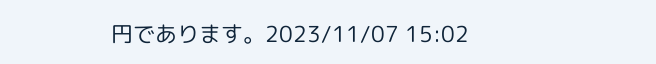円であります。2023/11/07 15:02